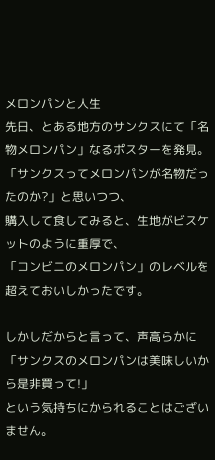メロンパンと人生
先日、とある地方のサンクスにて「名物メロンパン」なるポスターを発見。
「サンクスってメロンパンが名物だったのか?」と思いつつ、
購入して食してみると、生地がビスケットのように重厚で、
「コンビニのメロンパン」のレベルを超えておいしかったです。

しかしだからと言って、声高らかに
「サンクスのメロンパンは美味しいから是非買って!」
という気持ちにかられることはございません。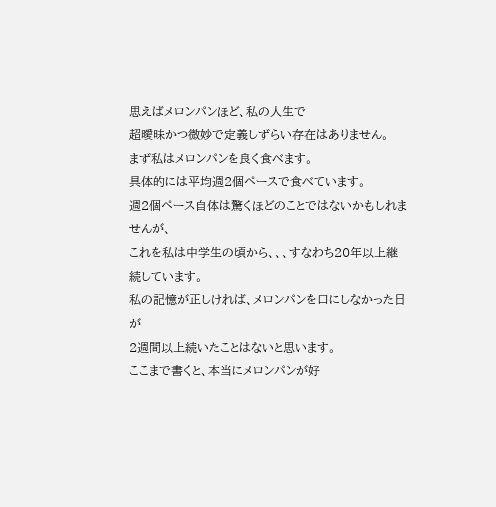思えばメロンパンほど、私の人生で
超曖昧かつ微妙で定義しずらい存在はありません。
まず私はメロンパンを良く食べます。
具体的には平均週2個ペースで食べています。
週2個ペース自体は驚くほどのことではないかもしれませんが、
これを私は中学生の頃から、、、すなわち20年以上継続しています。
私の記憶が正しければ、メロンパンを口にしなかった日が
2週間以上続いたことはないと思います。
ここまで書くと、本当にメロンパンが好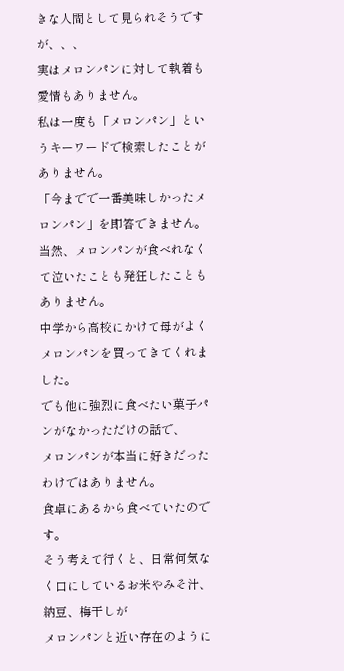きな人間として見られそうですが、、、
実はメロンパンに対して執着も愛情もありません。
私は一度も「メロンパン」というキーワードで検索したことがありません。
「今までで一番美味しかったメロンパン」を即答できません。
当然、メロンパンが食べれなくて泣いたことも発狂したこともありません。
中学から高校にかけて母がよくメロンパンを買ってきてくれました。
でも他に強烈に食べたい菓子パンがなかっただけの話で、
メロンパンが本当に好きだったわけではありません。
食卓にあるから食べていたのです。
そう考えて行くと、日常何気なく口にしているお米やみそ汁、納豆、梅干しが
メロンパンと近い存在のように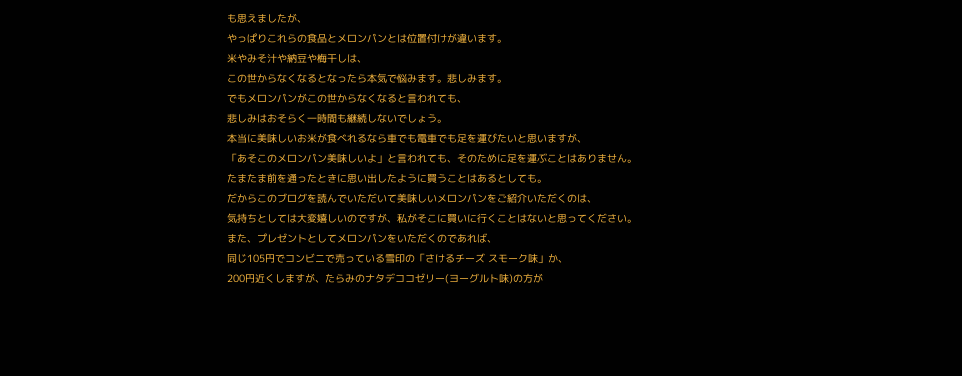も思えましたが、
やっぱりこれらの食品とメロンパンとは位置付けが違います。
米やみそ汁や納豆や梅干しは、
この世からなくなるとなったら本気で悩みます。悲しみます。
でもメロンパンがこの世からなくなると言われても、
悲しみはおそらく一時間も継続しないでしょう。
本当に美味しいお米が食べれるなら車でも電車でも足を運びたいと思いますが、
「あそこのメロンパン美味しいよ」と言われても、そのために足を運ぶことはありません。
たまたま前を通ったときに思い出したように買うことはあるとしても。
だからこのブログを読んでいただいて美味しいメロンパンをご紹介いただくのは、
気持ちとしては大変嬉しいのですが、私がそこに買いに行くことはないと思ってください。
また、プレゼントとしてメロンパンをいただくのであれば、
同じ105円でコンビニで売っている雪印の「さけるチーズ スモーク味」か、
200円近くしますが、たらみのナタデココゼリー(ヨーグルト味)の方が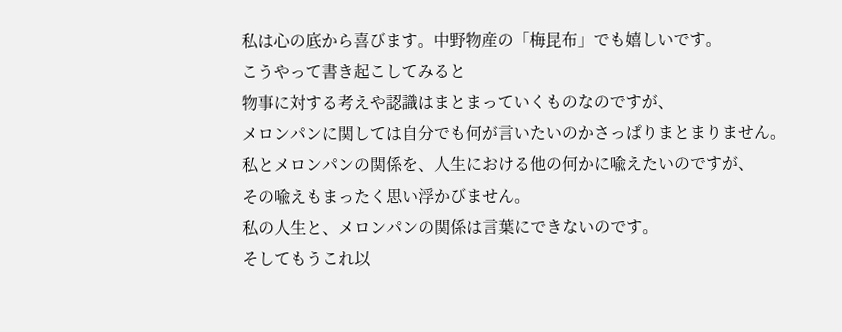私は心の底から喜びます。中野物産の「梅昆布」でも嬉しいです。
こうやって書き起こしてみると
物事に対する考えや認識はまとまっていくものなのですが、
メロンパンに関しては自分でも何が言いたいのかさっぱりまとまりません。
私とメロンパンの関係を、人生における他の何かに喩えたいのですが、
その喩えもまったく思い浮かびません。
私の人生と、メロンパンの関係は言葉にできないのです。
そしてもうこれ以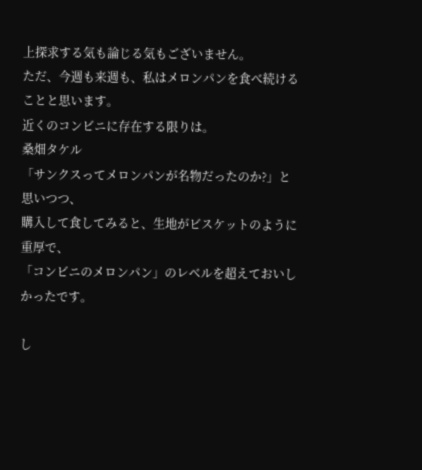上探求する気も論じる気もございません。
ただ、今週も来週も、私はメロンパンを食べ続けることと思います。
近くのコンビニに存在する限りは。
桑畑タケル
「サンクスってメロンパンが名物だったのか?」と思いつつ、
購入して食してみると、生地がビスケットのように重厚で、
「コンビニのメロンパン」のレベルを超えておいしかったです。

し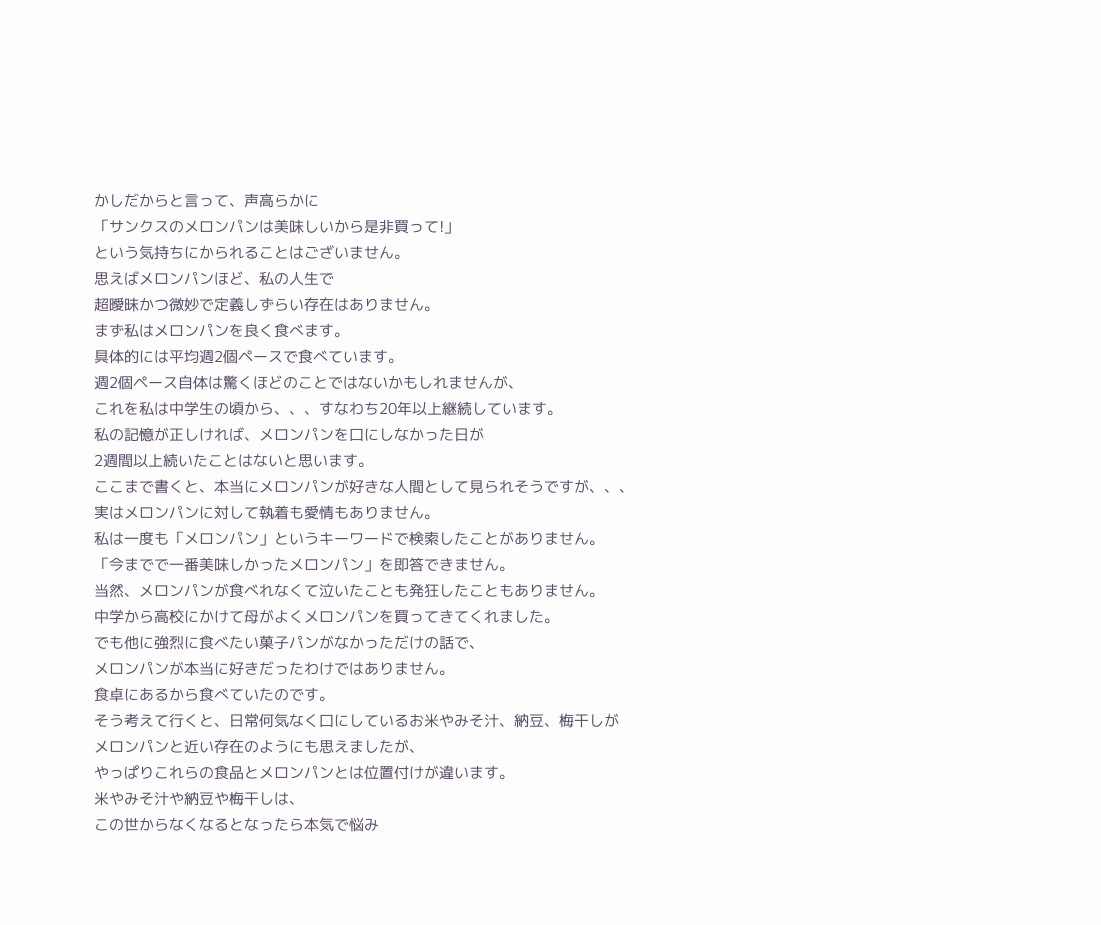かしだからと言って、声高らかに
「サンクスのメロンパンは美味しいから是非買って!」
という気持ちにかられることはございません。
思えばメロンパンほど、私の人生で
超曖昧かつ微妙で定義しずらい存在はありません。
まず私はメロンパンを良く食べます。
具体的には平均週2個ペースで食べています。
週2個ペース自体は驚くほどのことではないかもしれませんが、
これを私は中学生の頃から、、、すなわち20年以上継続しています。
私の記憶が正しければ、メロンパンを口にしなかった日が
2週間以上続いたことはないと思います。
ここまで書くと、本当にメロンパンが好きな人間として見られそうですが、、、
実はメロンパンに対して執着も愛情もありません。
私は一度も「メロンパン」というキーワードで検索したことがありません。
「今までで一番美味しかったメロンパン」を即答できません。
当然、メロンパンが食べれなくて泣いたことも発狂したこともありません。
中学から高校にかけて母がよくメロンパンを買ってきてくれました。
でも他に強烈に食べたい菓子パンがなかっただけの話で、
メロンパンが本当に好きだったわけではありません。
食卓にあるから食べていたのです。
そう考えて行くと、日常何気なく口にしているお米やみそ汁、納豆、梅干しが
メロンパンと近い存在のようにも思えましたが、
やっぱりこれらの食品とメロンパンとは位置付けが違います。
米やみそ汁や納豆や梅干しは、
この世からなくなるとなったら本気で悩み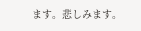ます。悲しみます。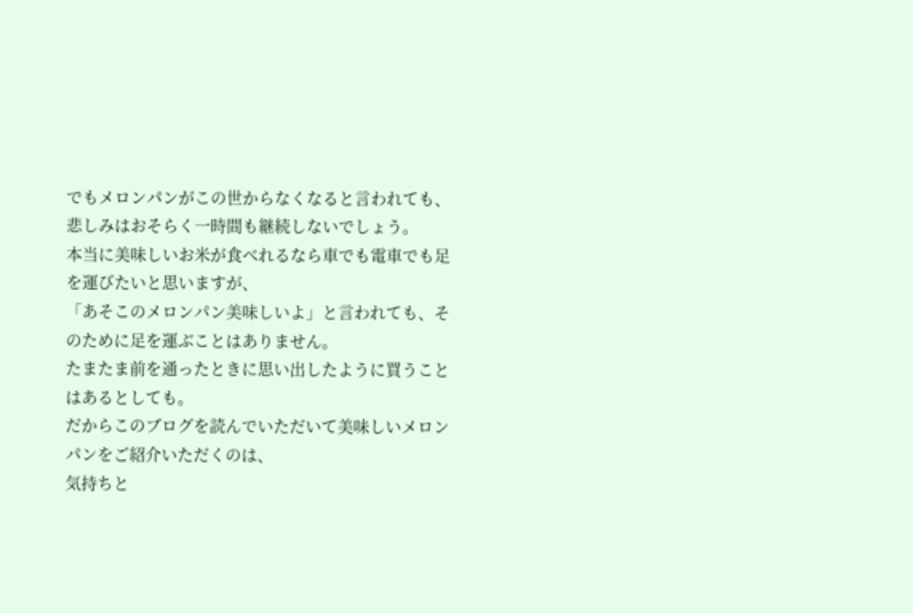でもメロンパンがこの世からなくなると言われても、
悲しみはおそらく一時間も継続しないでしょう。
本当に美味しいお米が食べれるなら車でも電車でも足を運びたいと思いますが、
「あそこのメロンパン美味しいよ」と言われても、そのために足を運ぶことはありません。
たまたま前を通ったときに思い出したように買うことはあるとしても。
だからこのブログを読んでいただいて美味しいメロンパンをご紹介いただくのは、
気持ちと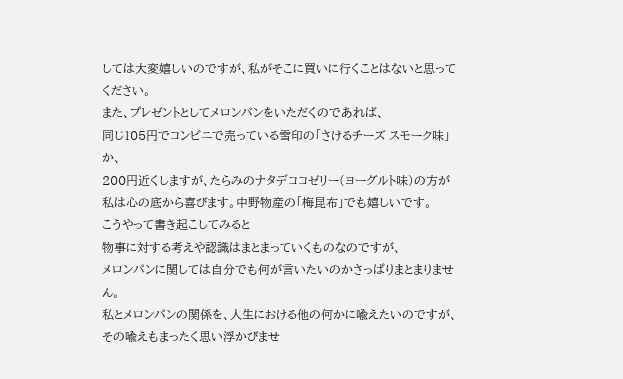しては大変嬉しいのですが、私がそこに買いに行くことはないと思ってください。
また、プレゼントとしてメロンパンをいただくのであれば、
同じ105円でコンビニで売っている雪印の「さけるチーズ スモーク味」か、
200円近くしますが、たらみのナタデココゼリー(ヨーグルト味)の方が
私は心の底から喜びます。中野物産の「梅昆布」でも嬉しいです。
こうやって書き起こしてみると
物事に対する考えや認識はまとまっていくものなのですが、
メロンパンに関しては自分でも何が言いたいのかさっぱりまとまりません。
私とメロンパンの関係を、人生における他の何かに喩えたいのですが、
その喩えもまったく思い浮かびませ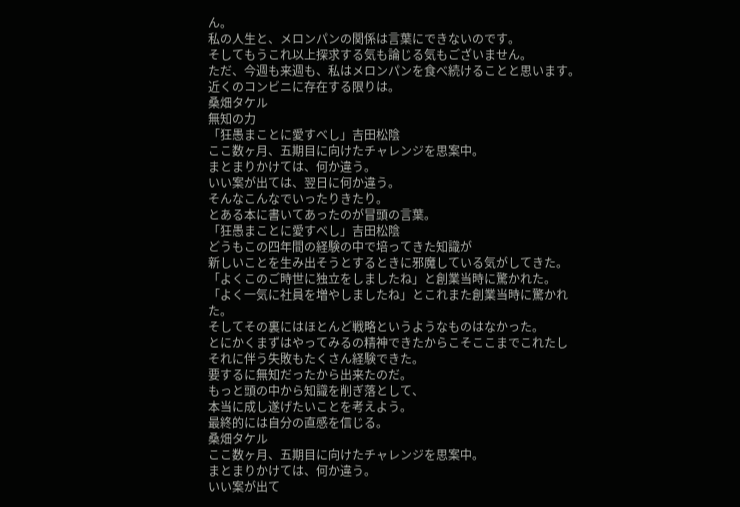ん。
私の人生と、メロンパンの関係は言葉にできないのです。
そしてもうこれ以上探求する気も論じる気もございません。
ただ、今週も来週も、私はメロンパンを食べ続けることと思います。
近くのコンビニに存在する限りは。
桑畑タケル
無知の力
「狂愚まことに愛すべし」吉田松陰
ここ数ヶ月、五期目に向けたチャレンジを思案中。
まとまりかけては、何か違う。
いい案が出ては、翌日に何か違う。
そんなこんなでいったりきたり。
とある本に書いてあったのが冒頭の言葉。
「狂愚まことに愛すべし」吉田松陰
どうもこの四年間の経験の中で培ってきた知識が
新しいことを生み出そうとするときに邪魔している気がしてきた。
「よくこのご時世に独立をしましたね」と創業当時に驚かれた。
「よく一気に社員を増やしましたね」とこれまた創業当時に驚かれた。
そしてその裏にはほとんど戦略というようなものはなかった。
とにかくまずはやってみるの精神できたからこそここまでこれたし
それに伴う失敗もたくさん経験できた。
要するに無知だったから出来たのだ。
もっと頭の中から知識を削ぎ落として、
本当に成し遂げたいことを考えよう。
最終的には自分の直感を信じる。
桑畑タケル
ここ数ヶ月、五期目に向けたチャレンジを思案中。
まとまりかけては、何か違う。
いい案が出て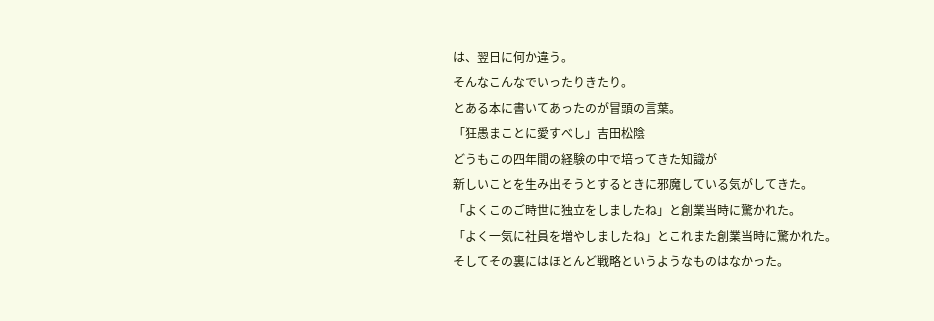は、翌日に何か違う。
そんなこんなでいったりきたり。
とある本に書いてあったのが冒頭の言葉。
「狂愚まことに愛すべし」吉田松陰
どうもこの四年間の経験の中で培ってきた知識が
新しいことを生み出そうとするときに邪魔している気がしてきた。
「よくこのご時世に独立をしましたね」と創業当時に驚かれた。
「よく一気に社員を増やしましたね」とこれまた創業当時に驚かれた。
そしてその裏にはほとんど戦略というようなものはなかった。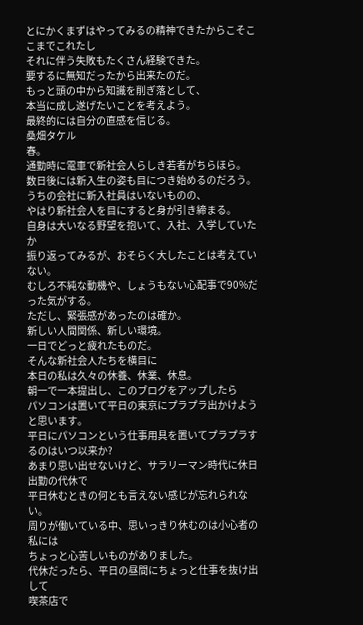とにかくまずはやってみるの精神できたからこそここまでこれたし
それに伴う失敗もたくさん経験できた。
要するに無知だったから出来たのだ。
もっと頭の中から知識を削ぎ落として、
本当に成し遂げたいことを考えよう。
最終的には自分の直感を信じる。
桑畑タケル
春。
通勤時に電車で新社会人らしき若者がちらほら。
数日後には新入生の姿も目につき始めるのだろう。
うちの会社に新入社員はいないものの、
やはり新社会人を目にすると身が引き締まる。
自身は大いなる野望を抱いて、入社、入学していたか
振り返ってみるが、おそらく大したことは考えていない。
むしろ不純な動機や、しょうもない心配事で90%だった気がする。
ただし、緊張感があったのは確か。
新しい人間関係、新しい環境。
一日でどっと疲れたものだ。
そんな新社会人たちを横目に
本日の私は久々の休養、休業、休息。
朝一で一本提出し、このブログをアップしたら
パソコンは置いて平日の東京にプラプラ出かけようと思います。
平日にパソコンという仕事用具を置いてプラプラするのはいつ以来か?
あまり思い出せないけど、サラリーマン時代に休日出勤の代休で
平日休むときの何とも言えない感じが忘れられない。
周りが働いている中、思いっきり休むのは小心者の私には
ちょっと心苦しいものがありました。
代休だったら、平日の昼間にちょっと仕事を抜け出して
喫茶店で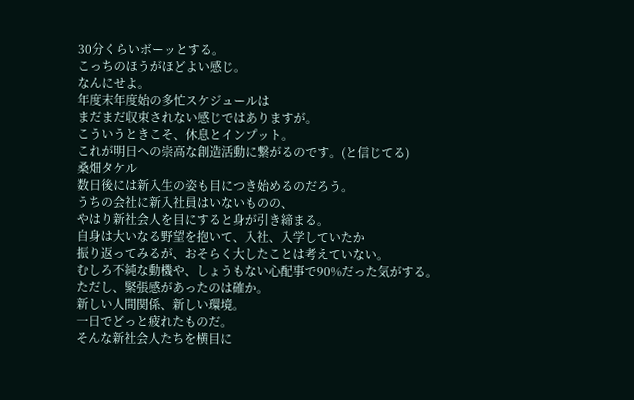30分くらいボーッとする。
こっちのほうがほどよい感じ。
なんにせよ。
年度末年度始の多忙スケジュールは
まだまだ収束されない感じではありますが。
こういうときこそ、休息とインプット。
これが明日への崇高な創造活動に繋がるのです。(と信じてる)
桑畑タケル
数日後には新入生の姿も目につき始めるのだろう。
うちの会社に新入社員はいないものの、
やはり新社会人を目にすると身が引き締まる。
自身は大いなる野望を抱いて、入社、入学していたか
振り返ってみるが、おそらく大したことは考えていない。
むしろ不純な動機や、しょうもない心配事で90%だった気がする。
ただし、緊張感があったのは確か。
新しい人間関係、新しい環境。
一日でどっと疲れたものだ。
そんな新社会人たちを横目に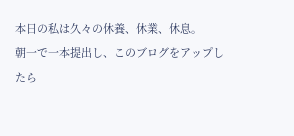本日の私は久々の休養、休業、休息。
朝一で一本提出し、このブログをアップしたら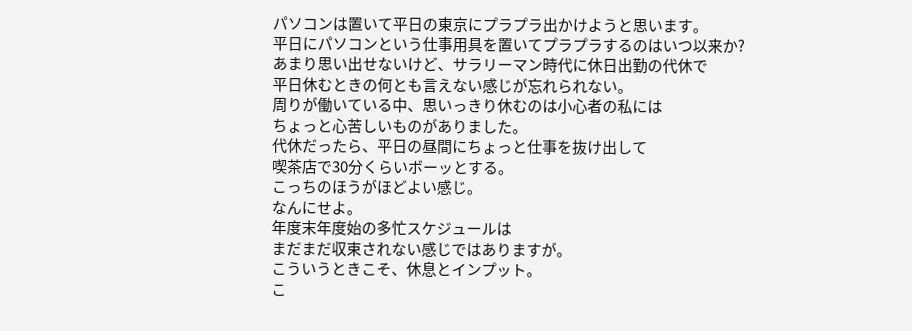パソコンは置いて平日の東京にプラプラ出かけようと思います。
平日にパソコンという仕事用具を置いてプラプラするのはいつ以来か?
あまり思い出せないけど、サラリーマン時代に休日出勤の代休で
平日休むときの何とも言えない感じが忘れられない。
周りが働いている中、思いっきり休むのは小心者の私には
ちょっと心苦しいものがありました。
代休だったら、平日の昼間にちょっと仕事を抜け出して
喫茶店で30分くらいボーッとする。
こっちのほうがほどよい感じ。
なんにせよ。
年度末年度始の多忙スケジュールは
まだまだ収束されない感じではありますが。
こういうときこそ、休息とインプット。
こ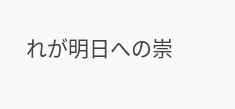れが明日への崇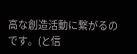高な創造活動に繋がるのです。(と信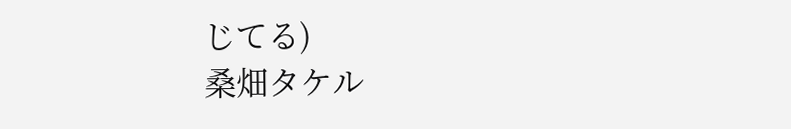じてる)
桑畑タケル